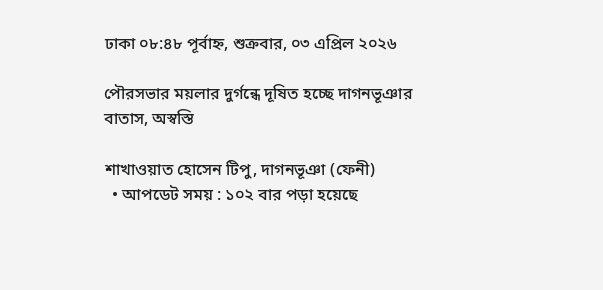ঢাকা ০৮:৪৮ পূর্বাহ্ন, শুক্রবার, ০৩ এপ্রিল ২০২৬

পৌরসভার ময়লার দুর্গন্ধে দূষিত হচ্ছে দাগনভূঞার বাতাস, অস্বস্তি

শাখাওয়াত হোসেন টিপু, দাগনভূঞা (ফেনী)
  • আপডেট সময় : ১০২ বার পড়া হয়েছে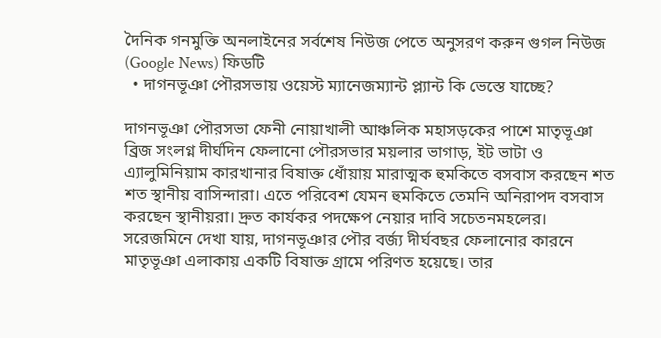দৈনিক গনমুক্তি অনলাইনের সর্বশেষ নিউজ পেতে অনুসরণ করুন গুগল নিউজ (Google News) ফিডটি
  • দাগনভূঞা পৌরসভায় ওয়েস্ট ম্যানেজম্যান্ট প্ল্যান্ট কি ভেস্তে যাচ্ছে?

দাগনভূঞা পৌরসভা ফেনী নোয়াখালী আঞ্চলিক মহাসড়কের পাশে মাতৃভূঞা ব্রিজ সংলগ্ন দীর্ঘদিন ফেলানো পৌরসভার ময়লার ভাগাড়, ইট ভাটা ও এ্যালুমিনিয়াম কারখানার বিষাক্ত ধোঁয়ায় মারাত্মক হুমকিতে বসবাস করছেন শত শত স্থানীয় বাসিন্দারা। এতে পরিবেশ যেমন হুমকিতে তেমনি অনিরাপদ বসবাস করছেন স্থানীয়রা। দ্রুত কার্যকর পদক্ষেপ নেয়ার দাবি সচেতনমহলের।
সরেজমিনে দেখা যায়, দাগনভূঞার পৌর বর্জ্য দীর্ঘবছর ফেলানোর কারনে মাতৃভূঞা এলাকায় একটি বিষাক্ত গ্রামে পরিণত হয়েছে। তার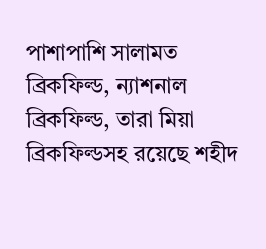পাশাপাশি সালামত ব্রিকফিল্ড, ন্যাশনাল ব্রিকফিল্ড, তারা মিয়া ব্রিকফিল্ডসহ রয়েছে শহীদ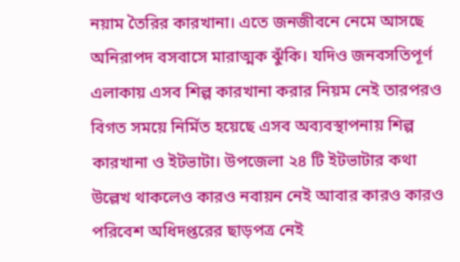নয়াম তৈরির কারখানা। এতে জনজীবনে নেমে আসছে অনিরাপদ বসবাসে মারাত্মক ঝুঁকি। যদিও জনবসতিপূর্ণ এলাকায় এসব শিল্প কারখানা করার নিয়ম নেই তারপরও বিগত সময়ে নির্মিত হয়েছে এসব অব্যবস্থাপনায় শিল্প কারখানা ও ইটভাটা। উপজেলা ২৪ টি ইটভাটার কথা উল্লেখ থাকলেও কারও নবায়ন নেই আবার কারও কারও পরিবেশ অধিদপ্তরের ছাড়পত্র নেই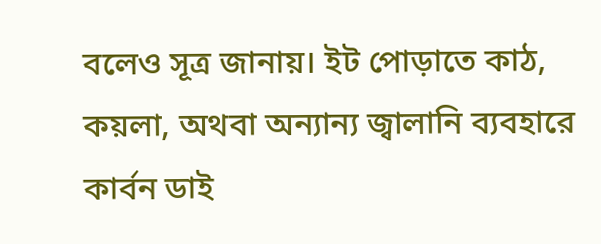বলেও সূত্র জানায়। ইট পোড়াতে কাঠ, কয়লা, অথবা অন্যান্য জ্বালানি ব্যবহারে কার্বন ডাই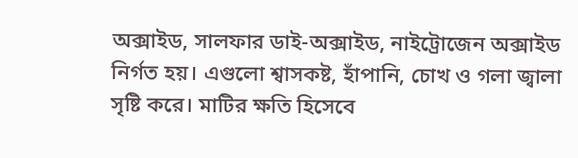অক্সাইড, সালফার ডাই-অক্সাইড, নাইট্রোজেন অক্সাইড নির্গত হয়। এগুলো শ্বাসকষ্ট, হাঁপানি, চোখ ও গলা জ্বালা সৃষ্টি করে। মাটির ক্ষতি হিসেবে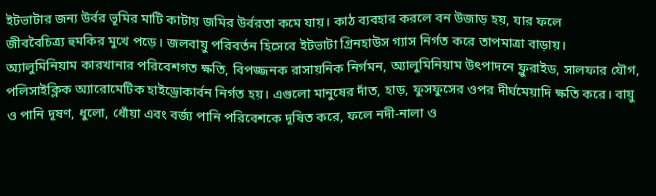ইটভাটার জন্য উর্বর ভূমির মাটি কাটায় জমির উর্বরতা কমে যায়। কাঠ ব্যবহার করলে বন উজাড় হয়, যার ফলে
জীববৈচিত্র্য হুমকির মুখে পড়ে। জলবায়ু পরিবর্তন হিসেবে ইটভাটা গ্রিনহাউস গ্যাস নির্গত করে তাপমাত্রা বাড়ায়।
অ্যালুমিনিয়াম কারখানার পরিবেশগত ক্ষতি, বিপজ্জনক রাসায়নিক নির্গমন, অ্যালুমিনিয়াম উৎপাদনে ফ্লুরাইড, সালফার যৌগ, পলিসাইক্লিক অ্যারোমেটিক হাইড্রোকার্বন নির্গত হয়। এগুলো মানুষের দাঁত, হাড়, ফুসফুসের ওপর দীর্ঘমেয়াদি ক্ষতি করে। বায়ু ও পানি দূষণ, ধুলো, ধোঁয়া এবং বর্জ্য পানি পরিবেশকে দূষিত করে, ফলে নদী-নালা ও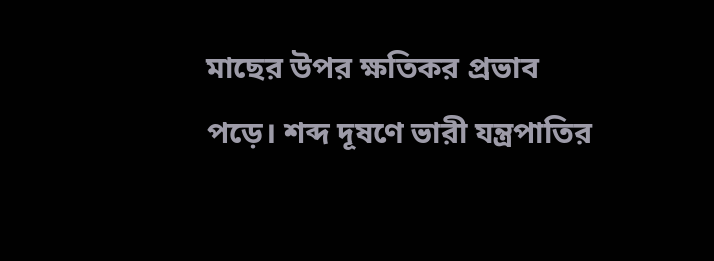মাছের উপর ক্ষতিকর প্রভাব পড়ে। শব্দ দূষণে ভারী যন্ত্রপাতির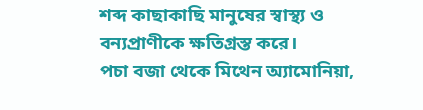শব্দ কাছাকাছি মানুষের স্বাস্থ্য ও বন্যপ্রাণীকে ক্ষতিগ্রস্ত করে।
পচা বজা থেকে মিথেন অ্যামোনিয়া,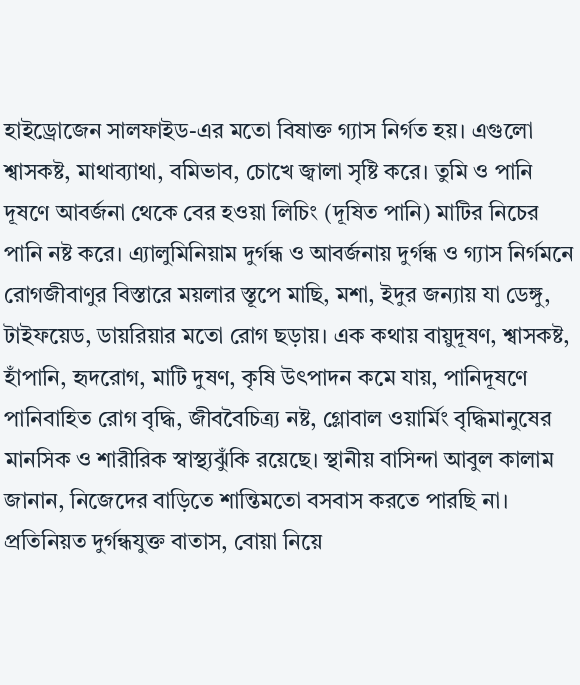হাইড্রোজেন সালফাইড-এর মতো বিষাক্ত গ্যাস নির্গত হয়। এগুলো শ্বাসকষ্ট, মাথাব্যাথা, বমিভাব, চোখে জ্বালা সৃষ্টি করে। তুমি ও পানি দূষণে আবর্জনা থেকে বের হওয়া লিচিং (দূষিত পানি) মাটির নিচের পানি নষ্ট করে। এ্যালুমিনিয়াম দুর্গন্ধ ও আবর্জনায় দুর্গন্ধ ও গ্যাস নির্গমনে রোগজীবাণুর বিস্তারে ময়লার স্তূপে মাছি, মশা, ইদুর জন্যায় যা ডেঙ্গু, টাইফয়েড, ডায়রিয়ার মতো রোগ ছড়ায়। এক কথায় বায়ুদূষণ, শ্বাসকষ্ট, হাঁপানি, হৃদরোগ, মাটি দুষণ, কৃষি উৎপাদন কমে যায়, পানিদূষণে পানিবাহিত রোগ বৃদ্ধি, জীববৈচিত্র্য নষ্ট, গ্লোবাল ওয়ার্মিং বৃদ্ধিমানুষের মানসিক ও শারীরিক স্বাস্থ্যঝুঁকি রয়েছে। স্থানীয় বাসিন্দা আবুল কালাম জানান, নিজেদের বাড়িতে শান্তিমতো বসবাস করতে পারছি না। প্রতিনিয়ত দুর্গন্ধযুক্ত বাতাস, বোয়া নিয়ে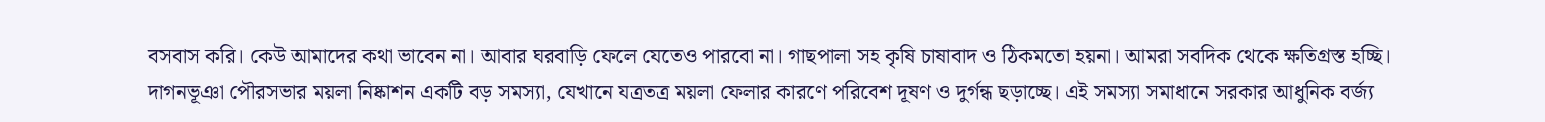বসবাস করি। কেউ আমাদের কথা ভাবেন না। আবার ঘরবাড়ি ফেলে যেতেও পারবো না। গাছপালা সহ কৃষি চাষাবাদ ও ঠিকমতো হয়না। আমরা সবদিক থেকে ক্ষতিগ্রস্ত হচ্ছি।
দাগনভূঞা পৌরসভার ময়লা নিষ্কাশন একটি বড় সমস্যা, যেখানে যত্রতত্র ময়লা ফেলার কারণে পরিবেশ দূষণ ও দুর্গন্ধ ছড়াচ্ছে। এই সমস্যা সমাধানে সরকার আধুনিক বর্জ্য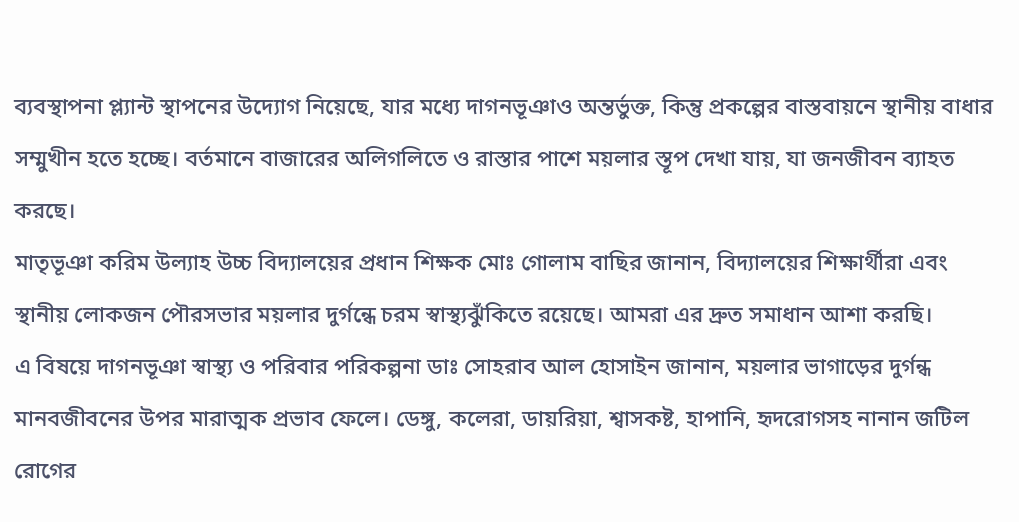ব্যবস্থাপনা প্ল্যান্ট স্থাপনের উদ্যোগ নিয়েছে, যার মধ্যে দাগনভূঞাও অন্তর্ভুক্ত, কিন্তু প্রকল্পের বাস্তবায়নে স্থানীয় বাধার সম্মুখীন হতে হচ্ছে। বর্তমানে বাজারের অলিগলিতে ও রাস্তার পাশে ময়লার স্তূপ দেখা যায়, যা জনজীবন ব্যাহত করছে।
মাতৃভূঞা করিম উল্যাহ উচ্চ বিদ্যালয়ের প্রধান শিক্ষক মোঃ গোলাম বাছির জানান, বিদ্যালয়ের শিক্ষার্থীরা এবং স্থানীয় লোকজন পৌরসভার ময়লার দুর্গন্ধে চরম স্বাস্থ্যঝুঁকিতে রয়েছে। আমরা এর দ্রুত সমাধান আশা করছি।
এ বিষয়ে দাগনভূঞা স্বাস্থ্য ও পরিবার পরিকল্পনা ডাঃ সোহরাব আল হোসাইন জানান, ময়লার ভাগাড়ের দুর্গন্ধ মানবজীবনের উপর মারাত্মক প্রভাব ফেলে। ডেঙ্গু, কলেরা, ডায়রিয়া, শ্বাসকষ্ট, হাপানি, হৃদরোগসহ নানান জটিল রোগের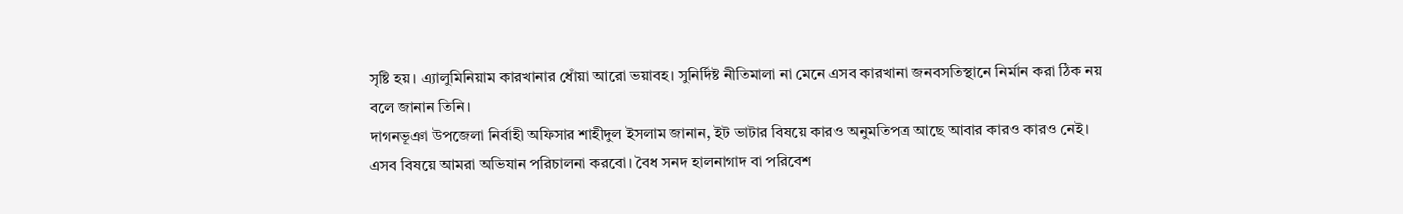সৃষ্টি হয়। এ‍্যালুমিনিয়াম কারখানার ধোঁয়া আরো ভয়াবহ। সুনির্দিষ্ট নীতিমালা না মেনে এসব কারখানা জনবসতিস্থানে নির্মান করা ঠিক নয় বলে জানান তিনি।
দাগনভূঞা উপজেলা নির্বাহী অফিসার শাহীদুল ইসলাম জানান, ইট ভাটার বিষয়ে কারও অনুমতিপত্র আছে আবার কারও কারও নেই। এসব বিষয়ে আমরা অভিযান পরিচালনা করবো। বৈধ সনদ হালনাগাদ বা পরিবেশ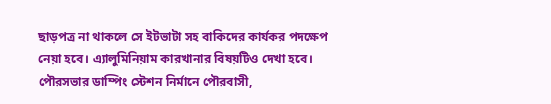ছাড়পত্র না থাকলে সে ইটভাটা সহ বাকিদের কার্যকর পদক্ষেপ নেয়া হবে। এ্যালুমিনিয়াম কারখানার বিষয়টিও দেখা হবে। পৌরসভার ডাম্পিং স্টেশন নির্মানে পৌরবাসী,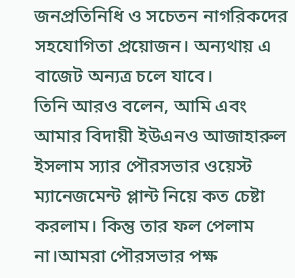জনপ্রতিনিধি ও সচেতন নাগরিকদের সহযোগিতা প্রয়োজন। অন্যথায় এ বাজেট অন্যত্র চলে যাবে।
তিনি আরও বলেন, আমি এবং আমার বিদায়ী ইউএনও আজাহারুল ইসলাম স্যার পৌরসভার ওয়েস্ট ম্যানেজমেন্ট প্লান্ট নিয়ে কত চেষ্টা করলাম। কিন্তু তার ফল পেলাম না।আমরা পৌরসভার পক্ষ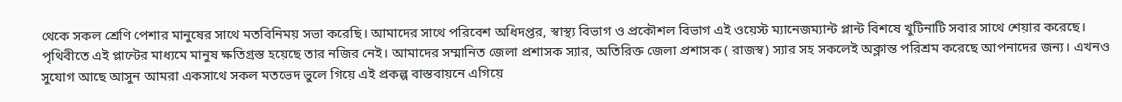থেকে সকল শ্রেণি পেশার মানুষের সাথে মতবিনিময় সভা করেছি। আমাদের সাথে পরিবেশ অধিদপ্তর, স্বাস্থ্য বিভাগ ও প্রকৌশল বিভাগ এই ওয়েস্ট ম্যানেজম্যান্ট প্লান্ট বিশষে খুটিনাটি সবার সাথে শেয়ার করেছে। পৃথিবীতে এই প্লান্টের মাধ্যমে মানুষ ক্ষতিগ্রস্ত হয়েছে তার নজির নেই। আমাদের সম্মানিত জেলা প্রশাসক স্যার, অতিরিক্ত জেলা প্রশাসক ( রাজস্ব) স্যার সহ সকলেই অক্লান্ত পরিশ্রম করেছে আপনাদের জন্য। এখনও সুযোগ আছে আসুন আমরা একসাথে সকল মতভেদ ভুলে গিয়ে এই প্রকল্প বাস্তবায়নে এগিয়ে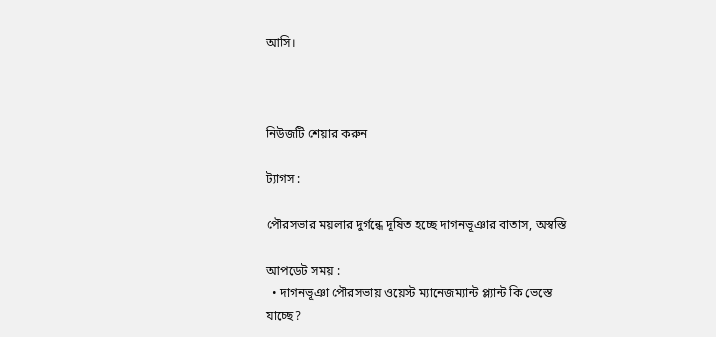আসি।



নিউজটি শেয়ার করুন

ট্যাগস :

পৌরসভার ময়লার দুর্গন্ধে দূষিত হচ্ছে দাগনভূঞার বাতাস, অস্বস্তি

আপডেট সময় :
  • দাগনভূঞা পৌরসভায় ওয়েস্ট ম্যানেজম্যান্ট প্ল্যান্ট কি ভেস্তে যাচ্ছে?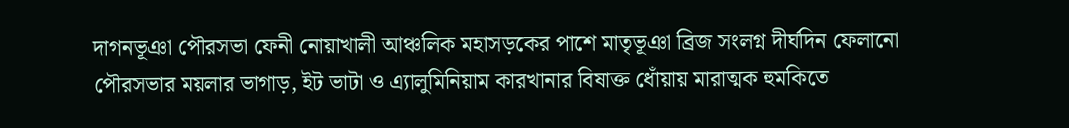দাগনভূঞা পৌরসভা ফেনী নোয়াখালী আঞ্চলিক মহাসড়কের পাশে মাতৃভূঞা ব্রিজ সংলগ্ন দীর্ঘদিন ফেলানো পৌরসভার ময়লার ভাগাড়, ইট ভাটা ও এ্যালুমিনিয়াম কারখানার বিষাক্ত ধোঁয়ায় মারাত্মক হুমকিতে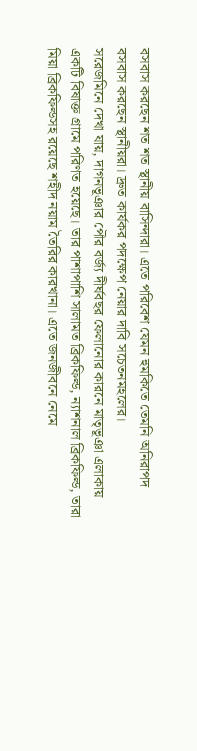বসবাস করছেন শত শত স্থানীয় বাসিন্দারা। এতে পরিবেশ যেমন হুমকিতে তেমনি অনিরাপদ বসবাস করছেন স্থানীয়রা। দ্রুত কার্যকর পদক্ষেপ নেয়ার দাবি সচেতনমহলের।
সরেজমিনে দেখা যায়, দাগনভূঞার পৌর বর্জ্য দীর্ঘবছর ফেলানোর কারনে মাতৃভূঞা এলাকায় একটি বিষাক্ত গ্রামে পরিণত হয়েছে। তার পাশাপাশি সালামত ব্রিকফিল্ড, ন্যাশনাল ব্রিকফিল্ড, তারা মিয়া ব্রিকফিল্ডসহ রয়েছে শহীদ নয়াম তৈরির কারখানা। এতে জনজীবনে নেমে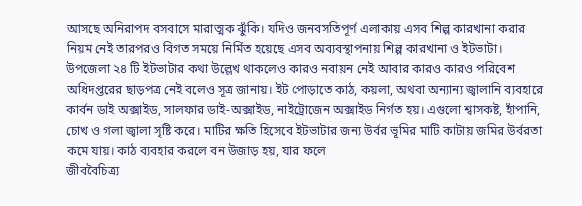আসছে অনিরাপদ বসবাসে মারাত্মক ঝুঁকি। যদিও জনবসতিপূর্ণ এলাকায় এসব শিল্প কারখানা করার নিয়ম নেই তারপরও বিগত সময়ে নির্মিত হয়েছে এসব অব্যবস্থাপনায় শিল্প কারখানা ও ইটভাটা। উপজেলা ২৪ টি ইটভাটার কথা উল্লেখ থাকলেও কারও নবায়ন নেই আবার কারও কারও পরিবেশ অধিদপ্তরের ছাড়পত্র নেই বলেও সূত্র জানায়। ইট পোড়াতে কাঠ, কয়লা, অথবা অন্যান্য জ্বালানি ব্যবহারে কার্বন ডাই অক্সাইড, সালফার ডাই-অক্সাইড, নাইট্রোজেন অক্সাইড নির্গত হয়। এগুলো শ্বাসকষ্ট, হাঁপানি, চোখ ও গলা জ্বালা সৃষ্টি করে। মাটির ক্ষতি হিসেবে ইটভাটার জন্য উর্বর ভূমির মাটি কাটায় জমির উর্বরতা কমে যায়। কাঠ ব্যবহার করলে বন উজাড় হয়, যার ফলে
জীববৈচিত্র্য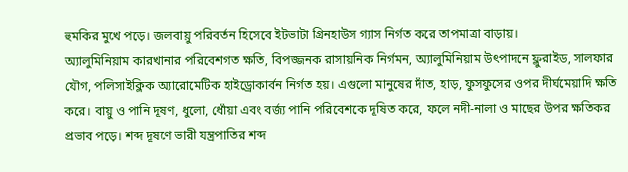হুমকির মুখে পড়ে। জলবায়ু পরিবর্তন হিসেবে ইটভাটা গ্রিনহাউস গ্যাস নির্গত করে তাপমাত্রা বাড়ায়।
অ্যালুমিনিয়াম কারখানার পরিবেশগত ক্ষতি, বিপজ্জনক রাসায়নিক নির্গমন, অ্যালুমিনিয়াম উৎপাদনে ফ্লুরাইড, সালফার যৌগ, পলিসাইক্লিক অ্যারোমেটিক হাইড্রোকার্বন নির্গত হয়। এগুলো মানুষের দাঁত, হাড়, ফুসফুসের ওপর দীর্ঘমেয়াদি ক্ষতি করে। বায়ু ও পানি দূষণ, ধুলো, ধোঁয়া এবং বর্জ্য পানি পরিবেশকে দূষিত করে, ফলে নদী-নালা ও মাছের উপর ক্ষতিকর প্রভাব পড়ে। শব্দ দূষণে ভারী যন্ত্রপাতির শব্দ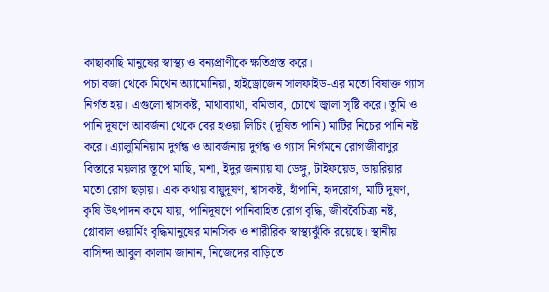কাছাকাছি মানুষের স্বাস্থ্য ও বন্যপ্রাণীকে ক্ষতিগ্রস্ত করে।
পচা বজা থেকে মিথেন অ্যামোনিয়া, হাইড্রোজেন সালফাইড-এর মতো বিষাক্ত গ্যাস নির্গত হয়। এগুলো শ্বাসকষ্ট, মাথাব্যাথা, বমিভাব, চোখে জ্বালা সৃষ্টি করে। তুমি ও পানি দূষণে আবর্জনা থেকে বের হওয়া লিচিং (দূষিত পানি) মাটির নিচের পানি নষ্ট করে। এ্যালুমিনিয়াম দুর্গন্ধ ও আবর্জনায় দুর্গন্ধ ও গ্যাস নির্গমনে রোগজীবাণুর বিস্তারে ময়লার স্তূপে মাছি, মশা, ইদুর জন্যায় যা ডেঙ্গু, টাইফয়েড, ডায়রিয়ার মতো রোগ ছড়ায়। এক কথায় বায়ুদূষণ, শ্বাসকষ্ট, হাঁপানি, হৃদরোগ, মাটি দুষণ, কৃষি উৎপাদন কমে যায়, পানিদূষণে পানিবাহিত রোগ বৃদ্ধি, জীববৈচিত্র্য নষ্ট, গ্লোবাল ওয়ার্মিং বৃদ্ধিমানুষের মানসিক ও শারীরিক স্বাস্থ্যঝুঁকি রয়েছে। স্থানীয় বাসিন্দা আবুল কালাম জানান, নিজেদের বাড়িতে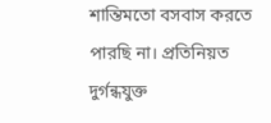শান্তিমতো বসবাস করতে পারছি না। প্রতিনিয়ত দুর্গন্ধযুক্ত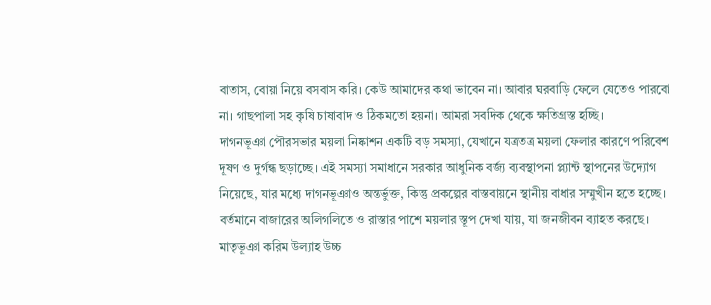বাতাস, বোয়া নিয়ে বসবাস করি। কেউ আমাদের কথা ভাবেন না। আবার ঘরবাড়ি ফেলে যেতেও পারবো না। গাছপালা সহ কৃষি চাষাবাদ ও ঠিকমতো হয়না। আমরা সবদিক থেকে ক্ষতিগ্রস্ত হচ্ছি।
দাগনভূঞা পৌরসভার ময়লা নিষ্কাশন একটি বড় সমস্যা, যেখানে যত্রতত্র ময়লা ফেলার কারণে পরিবেশ দূষণ ও দুর্গন্ধ ছড়াচ্ছে। এই সমস্যা সমাধানে সরকার আধুনিক বর্জ্য ব্যবস্থাপনা প্ল্যান্ট স্থাপনের উদ্যোগ নিয়েছে, যার মধ্যে দাগনভূঞাও অন্তর্ভুক্ত, কিন্তু প্রকল্পের বাস্তবায়নে স্থানীয় বাধার সম্মুখীন হতে হচ্ছে। বর্তমানে বাজারের অলিগলিতে ও রাস্তার পাশে ময়লার স্তূপ দেখা যায়, যা জনজীবন ব্যাহত করছে।
মাতৃভূঞা করিম উল্যাহ উচ্চ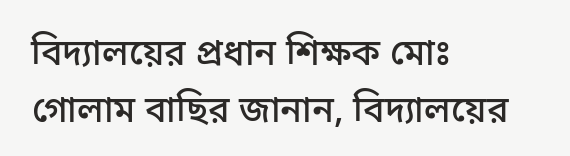বিদ্যালয়ের প্রধান শিক্ষক মোঃ গোলাম বাছির জানান, বিদ্যালয়ের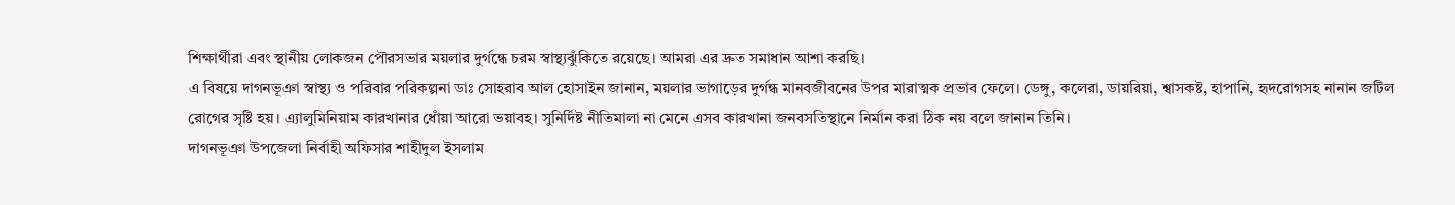শিক্ষার্থীরা এবং স্থানীয় লোকজন পৌরসভার ময়লার দুর্গন্ধে চরম স্বাস্থ্যঝুঁকিতে রয়েছে। আমরা এর দ্রুত সমাধান আশা করছি।
এ বিষয়ে দাগনভূঞা স্বাস্থ্য ও পরিবার পরিকল্পনা ডাঃ সোহরাব আল হোসাইন জানান, ময়লার ভাগাড়ের দুর্গন্ধ মানবজীবনের উপর মারাত্মক প্রভাব ফেলে। ডেঙ্গু, কলেরা, ডায়রিয়া, শ্বাসকষ্ট, হাপানি, হৃদরোগসহ নানান জটিল রোগের সৃষ্টি হয়। এ‍্যালুমিনিয়াম কারখানার ধোঁয়া আরো ভয়াবহ। সুনির্দিষ্ট নীতিমালা না মেনে এসব কারখানা জনবসতিস্থানে নির্মান করা ঠিক নয় বলে জানান তিনি।
দাগনভূঞা উপজেলা নির্বাহী অফিসার শাহীদুল ইসলাম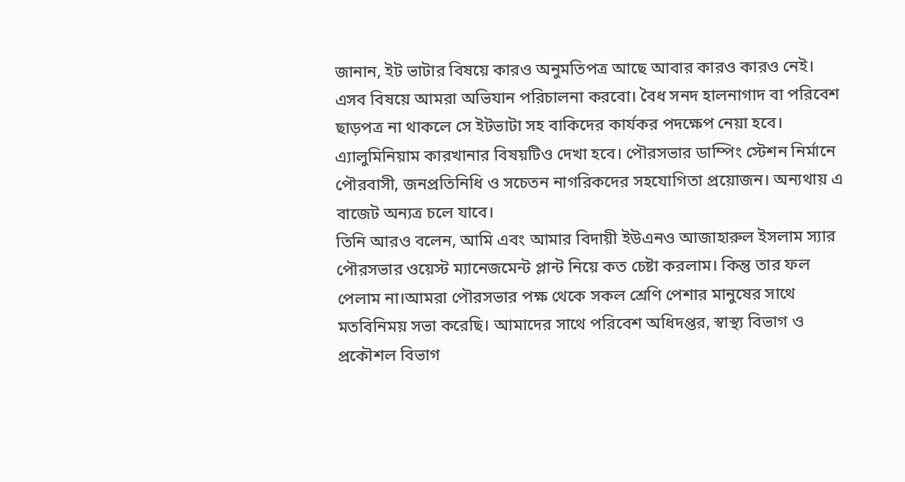জানান, ইট ভাটার বিষয়ে কারও অনুমতিপত্র আছে আবার কারও কারও নেই। এসব বিষয়ে আমরা অভিযান পরিচালনা করবো। বৈধ সনদ হালনাগাদ বা পরিবেশ ছাড়পত্র না থাকলে সে ইটভাটা সহ বাকিদের কার্যকর পদক্ষেপ নেয়া হবে। এ্যালুমিনিয়াম কারখানার বিষয়টিও দেখা হবে। পৌরসভার ডাম্পিং স্টেশন নির্মানে পৌরবাসী, জনপ্রতিনিধি ও সচেতন নাগরিকদের সহযোগিতা প্রয়োজন। অন্যথায় এ বাজেট অন্যত্র চলে যাবে।
তিনি আরও বলেন, আমি এবং আমার বিদায়ী ইউএনও আজাহারুল ইসলাম স্যার পৌরসভার ওয়েস্ট ম্যানেজমেন্ট প্লান্ট নিয়ে কত চেষ্টা করলাম। কিন্তু তার ফল পেলাম না।আমরা পৌরসভার পক্ষ থেকে সকল শ্রেণি পেশার মানুষের সাথে মতবিনিময় সভা করেছি। আমাদের সাথে পরিবেশ অধিদপ্তর, স্বাস্থ্য বিভাগ ও প্রকৌশল বিভাগ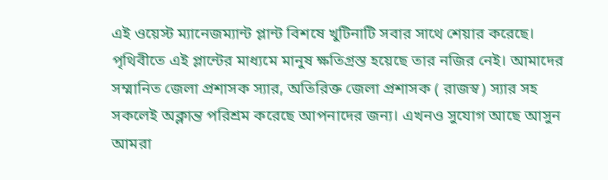এই ওয়েস্ট ম্যানেজম্যান্ট প্লান্ট বিশষে খুটিনাটি সবার সাথে শেয়ার করেছে। পৃথিবীতে এই প্লান্টের মাধ্যমে মানুষ ক্ষতিগ্রস্ত হয়েছে তার নজির নেই। আমাদের সম্মানিত জেলা প্রশাসক স্যার, অতিরিক্ত জেলা প্রশাসক ( রাজস্ব) স্যার সহ সকলেই অক্লান্ত পরিশ্রম করেছে আপনাদের জন্য। এখনও সুযোগ আছে আসুন আমরা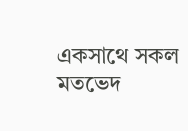একসাথে সকল মতভেদ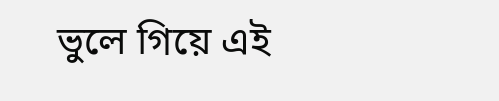ভুলে গিয়ে এই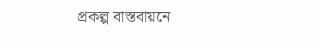প্রকল্প বাস্তবায়নে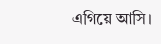এগিয়ে আসি।